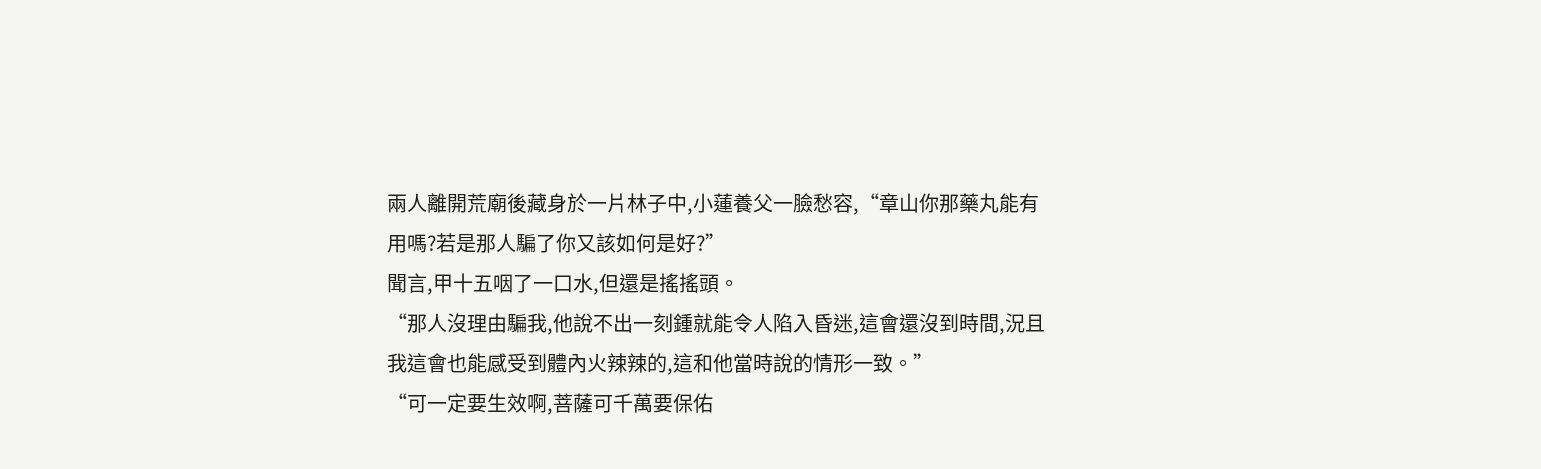兩人離開荒廟後藏身於一片林子中,小蓮養父一臉愁容,“章山你那藥丸能有用嗎?若是那人騙了你又該如何是好?”
聞言,甲十五咽了一口水,但還是搖搖頭。
“那人沒理由騙我,他說不出一刻鍾就能令人陷入昏迷,這會還沒到時間,況且我這會也能感受到體內火辣辣的,這和他當時說的情形一致。”
“可一定要生效啊,菩薩可千萬要保佑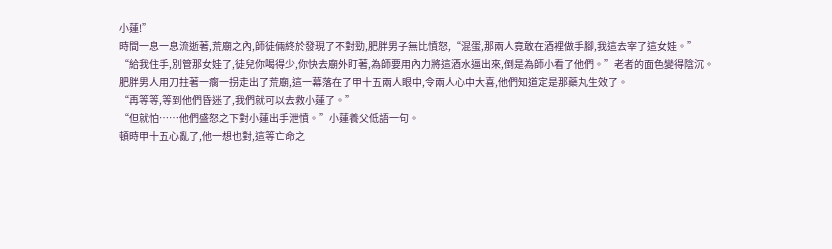小蓮!”
時間一息一息流逝著,荒廟之內,師徒倆終於發現了不對勁,肥胖男子無比憤怒,“混蛋,那兩人竟敢在酒裡做手腳,我這去宰了這女娃。”
“給我住手,別管那女娃了,徒兒你喝得少,你快去廟外盯著,為師要用內力將這酒水逼出來,倒是為師小看了他們。”老者的面色變得陰沉。
肥胖男人用刀拄著一瘸一拐走出了荒廟,這一幕落在了甲十五兩人眼中,令兩人心中大喜,他們知道定是那藥丸生效了。
“再等等,等到他們昏迷了,我們就可以去救小蓮了。”
“但就怕……他們盛怒之下對小蓮出手泄憤。”小蓮養父低語一句。
頓時甲十五心亂了,他一想也對,這等亡命之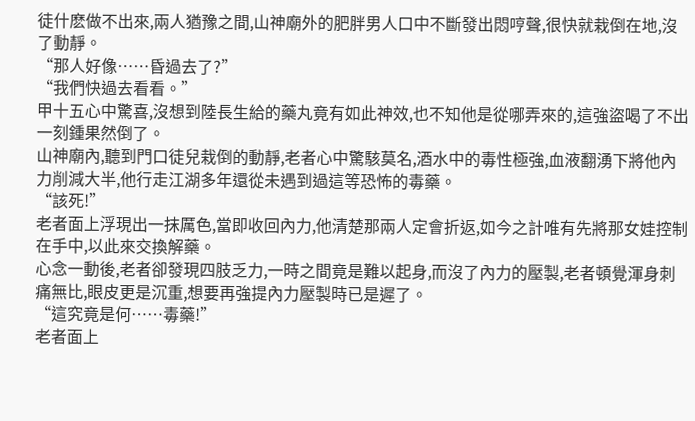徒什麽做不出來,兩人猶豫之間,山神廟外的肥胖男人口中不斷發出悶哼聲,很快就栽倒在地,沒了動靜。
“那人好像……昏過去了?”
“我們快過去看看。”
甲十五心中驚喜,沒想到陸長生給的藥丸竟有如此神效,也不知他是從哪弄來的,這強盜喝了不出一刻鍾果然倒了。
山神廟內,聽到門口徒兒栽倒的動靜,老者心中驚駭莫名,酒水中的毒性極強,血液翻湧下將他內力削減大半,他行走江湖多年還從未遇到過這等恐怖的毒藥。
“該死!”
老者面上浮現出一抹厲色,當即收回內力,他清楚那兩人定會折返,如今之計唯有先將那女娃控制在手中,以此來交換解藥。
心念一動後,老者卻發現四肢乏力,一時之間竟是難以起身,而沒了內力的壓製,老者頓覺渾身刺痛無比,眼皮更是沉重,想要再強提內力壓製時已是遲了。
“這究竟是何……毒藥!”
老者面上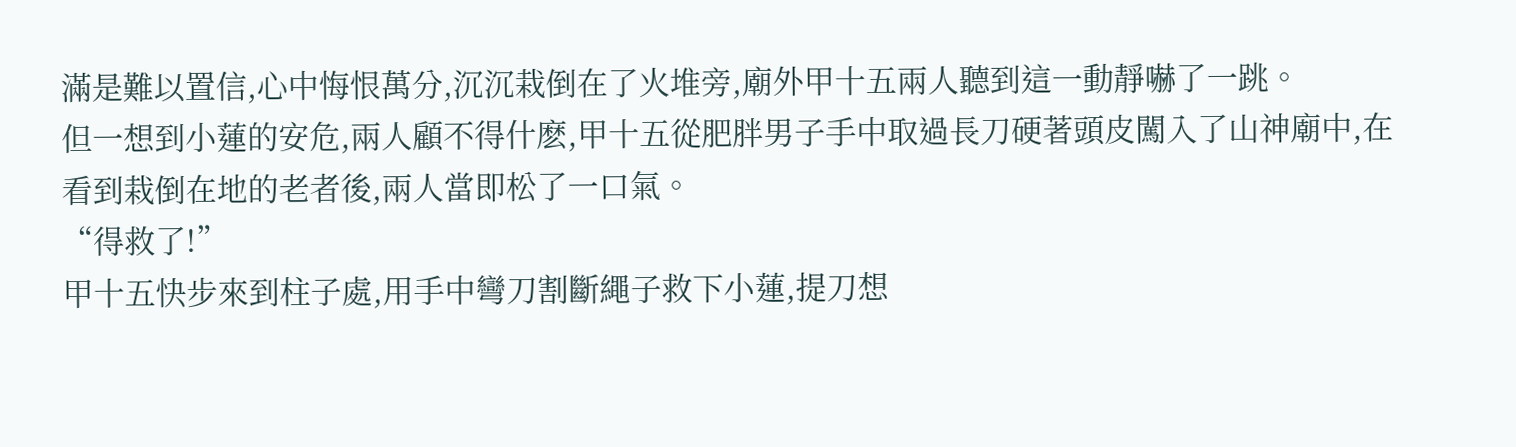滿是難以置信,心中悔恨萬分,沉沉栽倒在了火堆旁,廟外甲十五兩人聽到這一動靜嚇了一跳。
但一想到小蓮的安危,兩人顧不得什麽,甲十五從肥胖男子手中取過長刀硬著頭皮闖入了山神廟中,在看到栽倒在地的老者後,兩人當即松了一口氣。
“得救了!”
甲十五快步來到柱子處,用手中彎刀割斷繩子救下小蓮,提刀想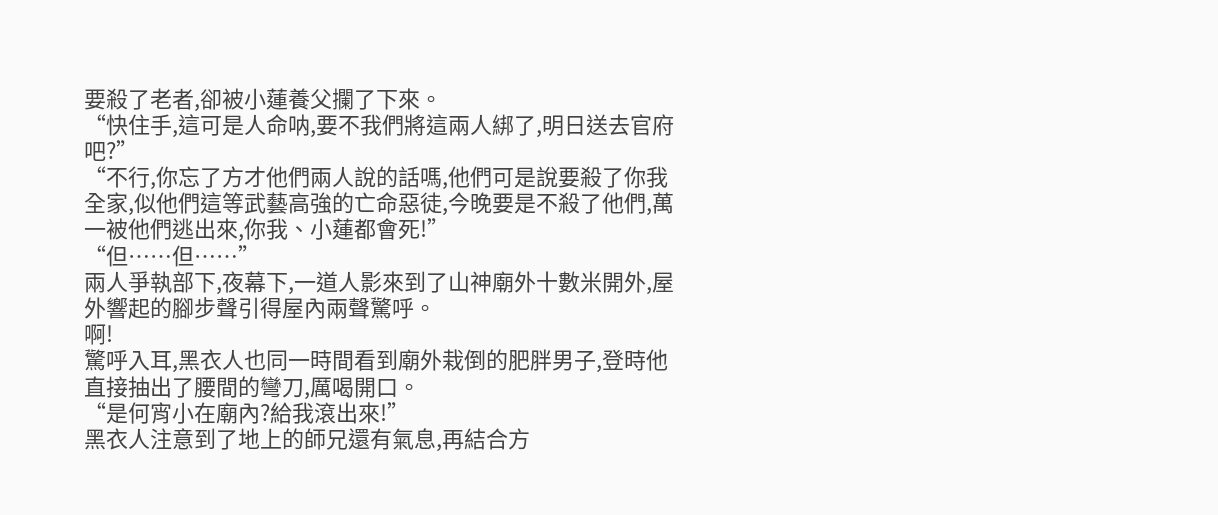要殺了老者,卻被小蓮養父攔了下來。
“快住手,這可是人命呐,要不我們將這兩人綁了,明日送去官府吧?”
“不行,你忘了方才他們兩人說的話嗎,他們可是說要殺了你我全家,似他們這等武藝高強的亡命惡徒,今晚要是不殺了他們,萬一被他們逃出來,你我、小蓮都會死!”
“但……但……”
兩人爭執部下,夜幕下,一道人影來到了山神廟外十數米開外,屋外響起的腳步聲引得屋內兩聲驚呼。
啊!
驚呼入耳,黑衣人也同一時間看到廟外栽倒的肥胖男子,登時他直接抽出了腰間的彎刀,厲喝開口。
“是何宵小在廟內?給我滾出來!”
黑衣人注意到了地上的師兄還有氣息,再結合方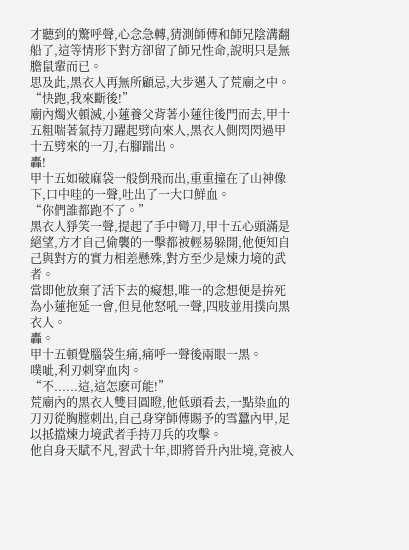才聽到的驚呼聲,心念急轉,猜測師傅和師兄陰溝翻船了,這等情形下對方卻留了師兄性命,說明只是無膽鼠輩而已。
思及此,黑衣人再無所顧忌,大步邁入了荒廟之中。
“快跑,我來斷後!”
廟內燭火頓滅,小蓮養父背著小蓮往後門而去,甲十五粗喘著氣持刀躍起劈向來人,黑衣人側閃閃過甲十五劈來的一刀,右腳踹出。
轟!
甲十五如破麻袋一般倒飛而出,重重撞在了山神像下,口中哇的一聲,吐出了一大口鮮血。
“你們誰都跑不了。”
黑衣人猙笑一聲,提起了手中彎刀,甲十五心頭滿是絕望,方才自己偷襲的一擊都被輕易躲開,他便知自己與對方的實力相差懸殊,對方至少是煉力境的武者。
當即他放棄了活下去的癡想,唯一的念想便是拚死為小蓮拖延一會,但見他怒吼一聲,四肢並用撲向黑衣人。
轟。
甲十五頓覺腦袋生痛,痛呼一聲後兩眼一黑。
噗呲,利刃刺穿血肉。
“不......這,這怎麽可能!”
荒廟內的黑衣人雙目圓瞪,他低頭看去,一點染血的刀刃從胸膛刺出,自己身穿師傅賜予的雪蠶內甲,足以抵擋煉力境武者手持刀兵的攻擊。
他自身天賦不凡,習武十年,即將晉升內壯境,竟被人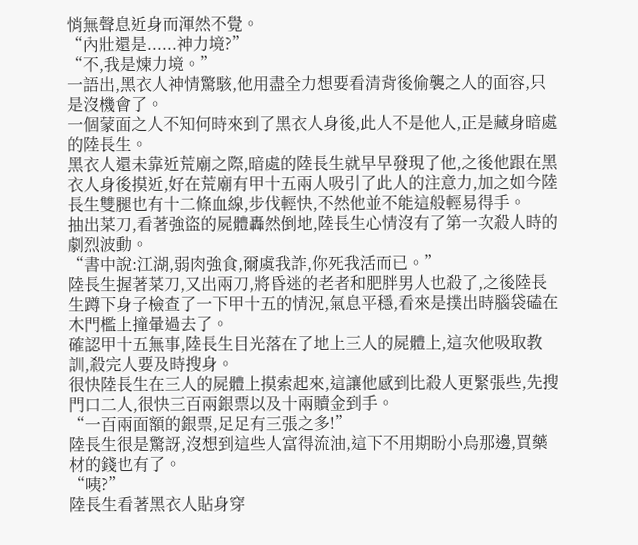悄無聲息近身而渾然不覺。
“內壯還是......神力境?”
“不,我是煉力境。”
一語出,黑衣人神情驚駭,他用盡全力想要看清背後偷襲之人的面容,只是沒機會了。
一個蒙面之人不知何時來到了黑衣人身後,此人不是他人,正是藏身暗處的陸長生。
黑衣人還未靠近荒廟之際,暗處的陸長生就早早發現了他,之後他跟在黑衣人身後摸近,好在荒廟有甲十五兩人吸引了此人的注意力,加之如今陸長生雙腿也有十二條血線,步伐輕快,不然他並不能這般輕易得手。
抽出菜刀,看著強盜的屍體轟然倒地,陸長生心情沒有了第一次殺人時的劇烈波動。
“書中說:江湖,弱肉強食,爾虞我詐,你死我活而已。”
陸長生握著菜刀,又出兩刀,將昏迷的老者和肥胖男人也殺了,之後陸長生蹲下身子檢查了一下甲十五的情況,氣息平穩,看來是撲出時腦袋磕在木門檻上撞暈過去了。
確認甲十五無事,陸長生目光落在了地上三人的屍體上,這次他吸取教訓,殺完人要及時搜身。
很快陸長生在三人的屍體上摸索起來,這讓他感到比殺人更緊張些,先搜門口二人,很快三百兩銀票以及十兩贖金到手。
“一百兩面額的銀票,足足有三張之多!”
陸長生很是驚訝,沒想到這些人富得流油,這下不用期盼小烏那邊,買藥材的錢也有了。
“咦?”
陸長生看著黑衣人貼身穿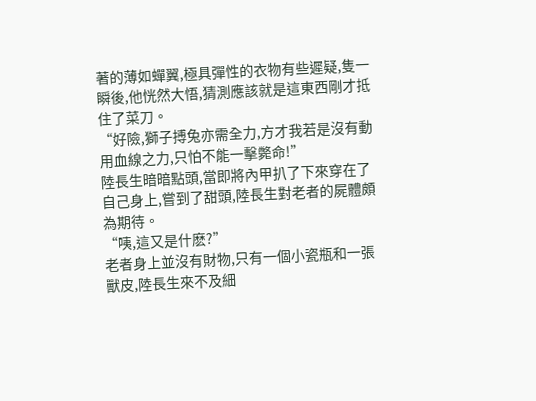著的薄如蟬翼,極具彈性的衣物有些遲疑,隻一瞬後,他恍然大悟,猜測應該就是這東西剛才抵住了菜刀。
“好險,獅子搏兔亦需全力,方才我若是沒有動用血線之力,只怕不能一擊斃命!”
陸長生暗暗點頭,當即將內甲扒了下來穿在了自己身上,嘗到了甜頭,陸長生對老者的屍體頗為期待。
“咦,這又是什麽?”
老者身上並沒有財物,只有一個小瓷瓶和一張獸皮,陸長生來不及細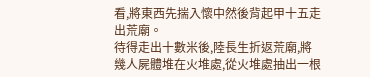看,將東西先揣入懷中然後背起甲十五走出荒廟。
待得走出十數米後,陸長生折返荒廟,將幾人屍體堆在火堆處,從火堆處抽出一根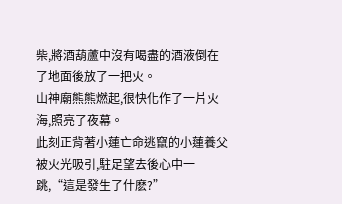柴,將酒葫蘆中沒有喝盡的酒液倒在了地面後放了一把火。
山神廟熊熊燃起,很快化作了一片火海,照亮了夜幕。
此刻正背著小蓮亡命逃竄的小蓮養父被火光吸引,駐足望去後心中一跳,“這是發生了什麽?”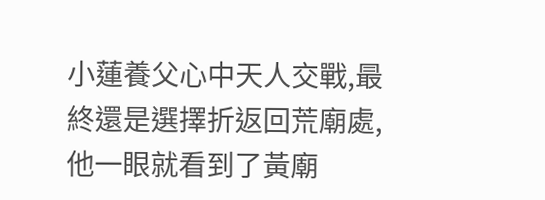小蓮養父心中天人交戰,最終還是選擇折返回荒廟處,他一眼就看到了黃廟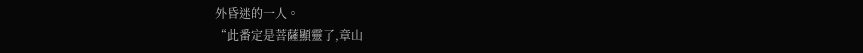外昏迷的一人。
“此番定是菩薩顯靈了,章山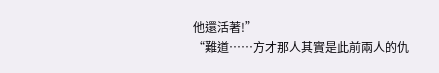他還活著!”
“難道……方才那人其實是此前兩人的仇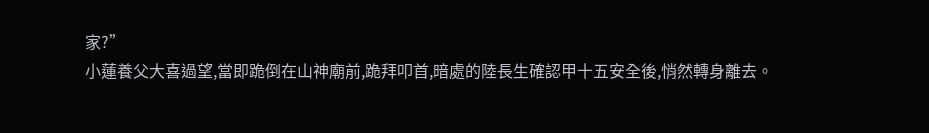家?”
小蓮養父大喜過望,當即跪倒在山神廟前,跪拜叩首,暗處的陸長生確認甲十五安全後,悄然轉身離去。